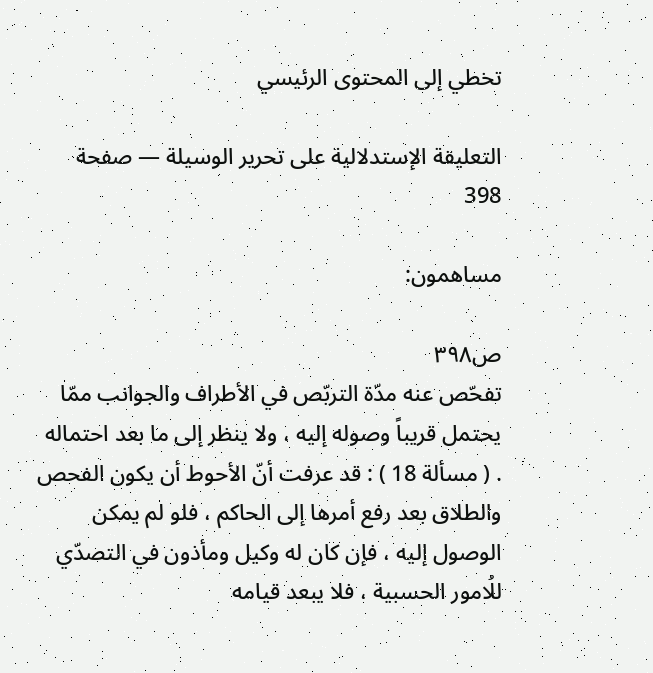تخطي إلى المحتوى الرئيسي

التعليقة الإستدلالية على تحرير الوسيلة — صفحة 398

مساهمون:

ص٣٩٨
تفحّص عنه مدّة التربّص في الأطراف والجوانب ممّا يحتمل قريباً وصوله إليه ، ولا ينظر إلى ما بعد احتماله . ( مسألة 18 ) : قد عرفت أنّ الأحوط أن يكون الفحص والطلاق بعد رفع أمرها إلى الحاكم ، فلو لم يمكن الوصول إليه ، فإن كان له وكيل ومأذون في التصدّي للُامور الحسبية ، فلا يبعد قيامه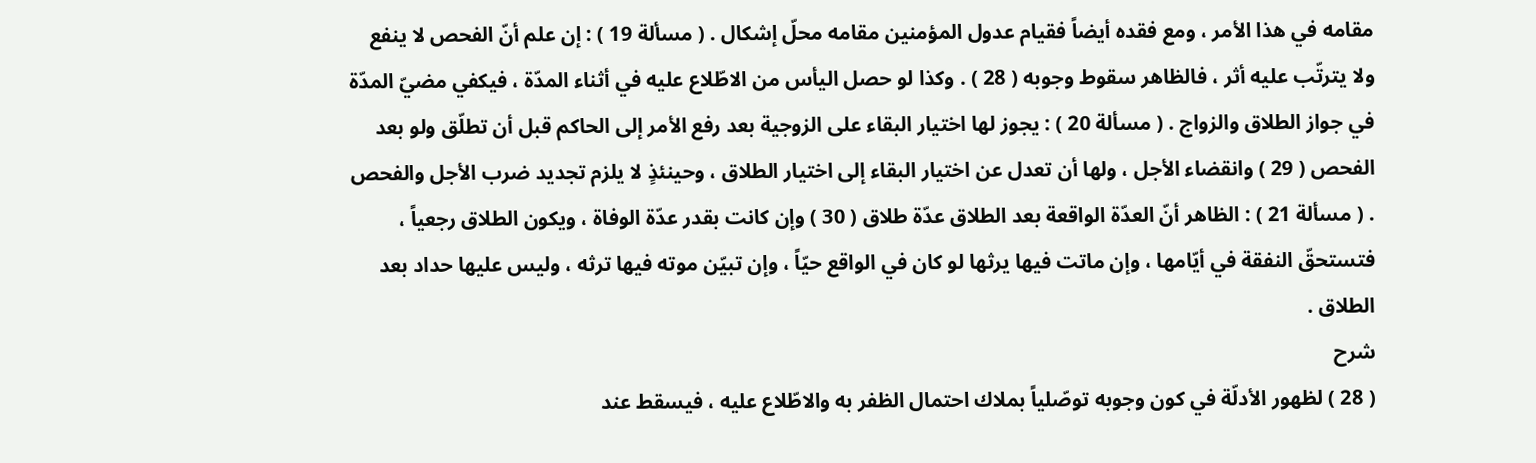مقامه في هذا الأمر ، ومع فقده أيضاً فقيام عدول المؤمنين مقامه محلّ إشكال . ( مسألة 19 ) : إن علم أنّ الفحص لا ينفع ولا يترتّب عليه أثر ، فالظاهر سقوط وجوبه ( 28 ) . وكذا لو حصل اليأس من الاطّلاع عليه في أثناء المدّة ، فيكفي مضيّ المدّة في جواز الطلاق والزواج . ( مسألة 20 ) : يجوز لها اختيار البقاء على الزوجية بعد رفع الأمر إلى الحاكم قبل أن تطلّق ولو بعد الفحص ( 29 ) وانقضاء الأجل ، ولها أن تعدل عن اختيار البقاء إلى اختيار الطلاق ، وحينئذٍ لا يلزم تجديد ضرب الأجل والفحص . ( مسألة 21 ) : الظاهر أنّ العدّة الواقعة بعد الطلاق عدّة طلاق ( 30 ) وإن كانت بقدر عدّة الوفاة ، ويكون الطلاق رجعياً ، فتستحقّ النفقة في أيّامها ، وإن ماتت فيها يرثها لو كان في الواقع حيّاً ، وإن تبيّن موته فيها ترثه ، وليس عليها حداد بعد الطلاق .
شرح
( 28 ) لظهور الأدلّة في كون وجوبه توصّلياً بملاك احتمال الظفر به والاطّلاع عليه ، فيسقط عند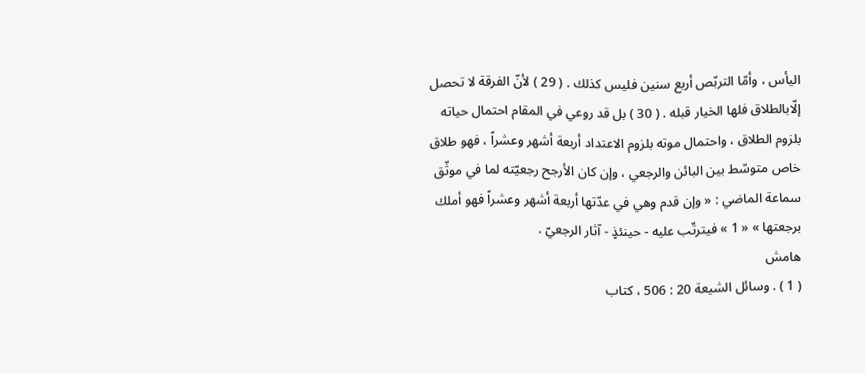اليأس ، وأمّا التربّص أربع سنين فليس كذلك . ( 29 ) لأنّ الفرقة لا تحصل إلّابالطلاق فلها الخيار قبله . ( 30 ) بل قد روعي في المقام احتمال حياته بلزوم الطلاق ، واحتمال موته بلزوم الاعتداد أربعة أشهر وعشراً ، فهو طلاق خاص متوسّط بين البائن والرجعي ، وإن كان الأرجح رجعيّته لما في موثّق سماعة الماضي : « وإن قدم وهي في عدّتها أربعة أشهر وعشراً فهو أملك برجعتها » « 1 » فيترتّب عليه - حينئذٍ - آثار الرجعيّ .
هامش
( 1 ) . وسائل الشيعة 20 : 506 ، كتاب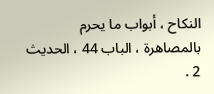النكاح ، أبواب ما يحرم بالمصاهرة ، الباب 44 ، الحديث 2 .